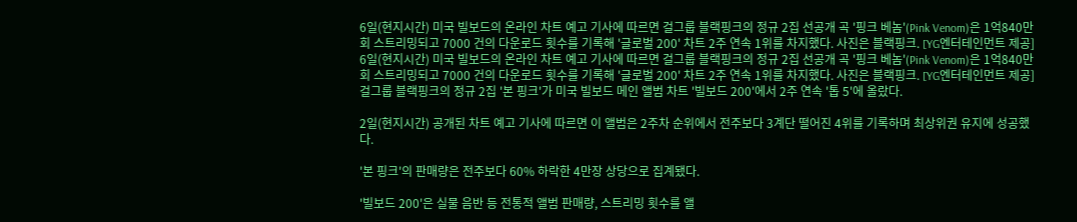6일(현지시간) 미국 빌보드의 온라인 차트 예고 기사에 따르면 걸그룹 블랙핑크의 정규 2집 선공개 곡 '핑크 베놈'(Pink Venom)은 1억840만회 스트리밍되고 7000 건의 다운로드 횟수를 기록해 '글로벌 200' 차트 2주 연속 1위를 차지했다. 사진은 블랙핑크. [YG엔터테인먼트 제공]
6일(현지시간) 미국 빌보드의 온라인 차트 예고 기사에 따르면 걸그룹 블랙핑크의 정규 2집 선공개 곡 '핑크 베놈'(Pink Venom)은 1억840만회 스트리밍되고 7000 건의 다운로드 횟수를 기록해 '글로벌 200' 차트 2주 연속 1위를 차지했다. 사진은 블랙핑크. [YG엔터테인먼트 제공]
걸그룹 블랙핑크의 정규 2집 '본 핑크'가 미국 빌보드 메인 앨범 차트 '빌보드 200'에서 2주 연속 '톱 5'에 올랐다.

2일(현지시간) 공개된 차트 예고 기사에 따르면 이 앨범은 2주차 순위에서 전주보다 3계단 떨어진 4위를 기록하며 최상위권 유지에 성공했다.

'본 핑크'의 판매량은 전주보다 60% 하락한 4만장 상당으로 집계됐다.

'빌보드 200'은 실물 음반 등 전통적 앨범 판매량, 스트리밍 횟수를 앨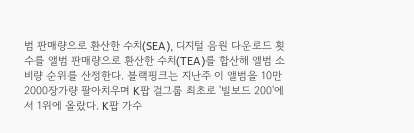범 판매량으로 환산한 수치(SEA), 디지털 음원 다운로드 횟수를 앨범 판매량으로 환산한 수치(TEA)를 합산해 앨범 소비량 순위를 산정한다. 블랙핑크는 지난주 이 앨범을 10만2000장가량 팔아치우며 K팝 걸그룹 최초로 '빌보드 200'에서 1위에 올랐다. K팝 가수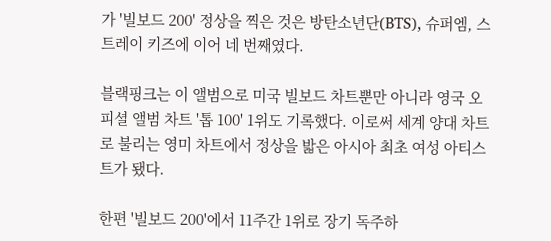가 '빌보드 200' 정상을 찍은 것은 방탄소년단(BTS), 슈퍼엠, 스트레이 키즈에 이어 네 번째였다.

블랙핑크는 이 앨범으로 미국 빌보드 차트뿐만 아니라 영국 오피셜 앨범 차트 '톱 100' 1위도 기록했다. 이로써 세계 양대 차트로 불리는 영미 차트에서 정상을 밟은 아시아 최초 여성 아티스트가 됐다.

한편 '빌보드 200'에서 11주간 1위로 장기 독주하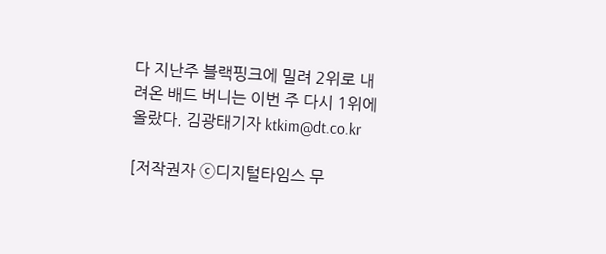다 지난주 블랙핑크에 밀려 2위로 내려온 배드 버니는 이번 주 다시 1위에 올랐다. 김광태기자 ktkim@dt.co.kr

[저작권자 ⓒ디지털타임스 무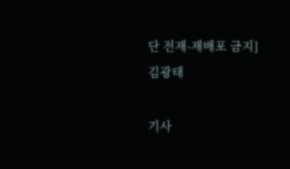단 전재-재배포 금지]
김광태

기사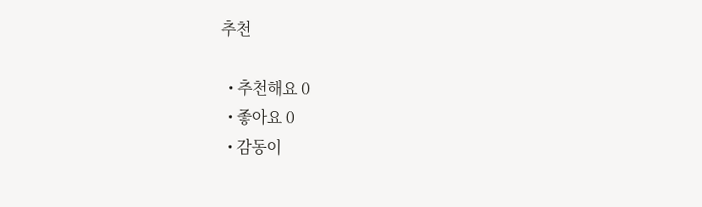추천

  • 추천해요 0
  • 좋아요 0
  • 감동이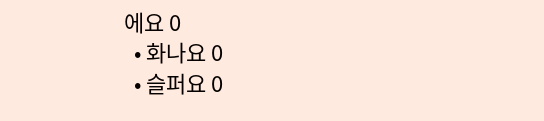에요 0
  • 화나요 0
  • 슬퍼요 0